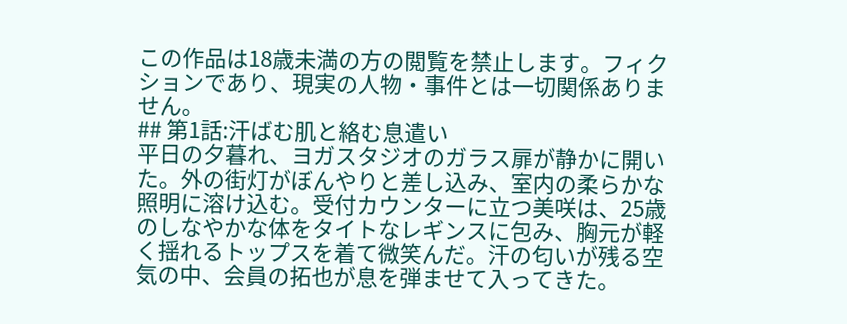この作品は18歳未満の方の閲覧を禁止します。フィクションであり、現実の人物・事件とは一切関係ありません。
## 第1話:汗ばむ肌と絡む息遣い
平日の夕暮れ、ヨガスタジオのガラス扉が静かに開いた。外の街灯がぼんやりと差し込み、室内の柔らかな照明に溶け込む。受付カウンターに立つ美咲は、25歳のしなやかな体をタイトなレギンスに包み、胸元が軽く揺れるトップスを着て微笑んだ。汗の匂いが残る空気の中、会員の拓也が息を弾ませて入ってきた。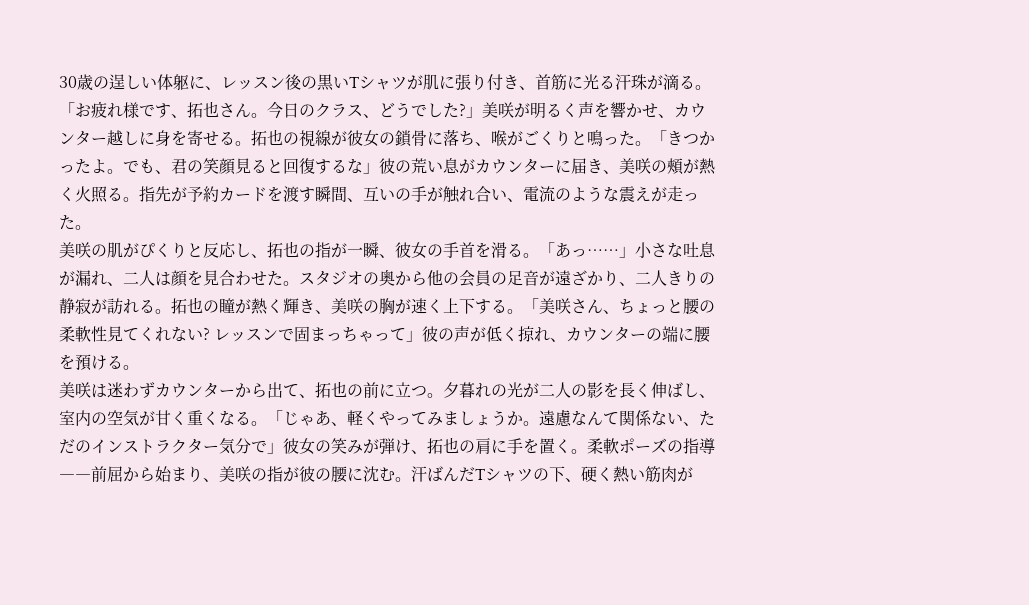30歳の逞しい体躯に、レッスン後の黒いTシャツが肌に張り付き、首筋に光る汗珠が滴る。
「お疲れ様です、拓也さん。今日のクラス、どうでした?」美咲が明るく声を響かせ、カウンター越しに身を寄せる。拓也の視線が彼女の鎖骨に落ち、喉がごくりと鳴った。「きつかったよ。でも、君の笑顔見ると回復するな」彼の荒い息がカウンターに届き、美咲の頰が熱く火照る。指先が予約カードを渡す瞬間、互いの手が触れ合い、電流のような震えが走った。
美咲の肌がぴくりと反応し、拓也の指が一瞬、彼女の手首を滑る。「あっ……」小さな吐息が漏れ、二人は顔を見合わせた。スタジオの奥から他の会員の足音が遠ざかり、二人きりの静寂が訪れる。拓也の瞳が熱く輝き、美咲の胸が速く上下する。「美咲さん、ちょっと腰の柔軟性見てくれない? レッスンで固まっちゃって」彼の声が低く掠れ、カウンターの端に腰を預ける。
美咲は迷わずカウンターから出て、拓也の前に立つ。夕暮れの光が二人の影を長く伸ばし、室内の空気が甘く重くなる。「じゃあ、軽くやってみましょうか。遠慮なんて関係ない、ただのインストラクター気分で」彼女の笑みが弾け、拓也の肩に手を置く。柔軟ポーズの指導――前屈から始まり、美咲の指が彼の腰に沈む。汗ばんだTシャツの下、硬く熱い筋肉が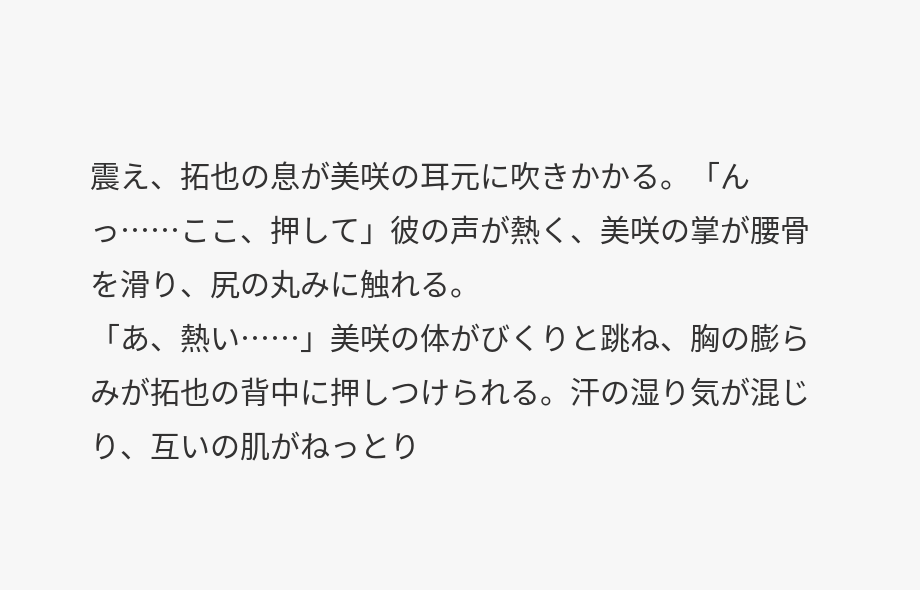震え、拓也の息が美咲の耳元に吹きかかる。「んっ……ここ、押して」彼の声が熱く、美咲の掌が腰骨を滑り、尻の丸みに触れる。
「あ、熱い……」美咲の体がびくりと跳ね、胸の膨らみが拓也の背中に押しつけられる。汗の湿り気が混じり、互いの肌がねっとり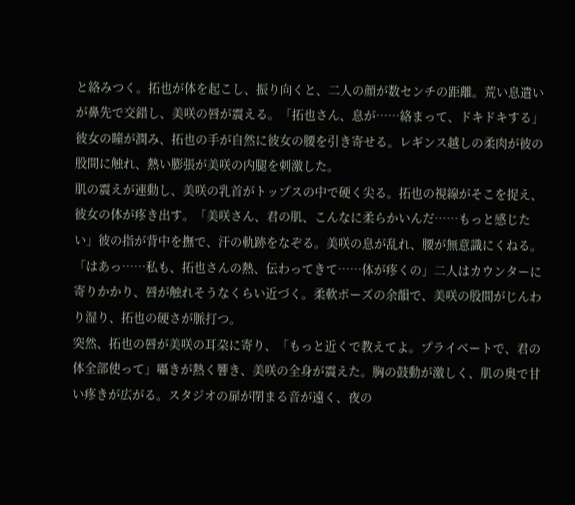と絡みつく。拓也が体を起こし、振り向くと、二人の顔が数センチの距離。荒い息遣いが鼻先で交錯し、美咲の唇が震える。「拓也さん、息が……絡まって、ドキドキする」彼女の瞳が潤み、拓也の手が自然に彼女の腰を引き寄せる。レギンス越しの柔肉が彼の股間に触れ、熱い膨張が美咲の内腿を刺激した。
肌の震えが連動し、美咲の乳首がトップスの中で硬く尖る。拓也の視線がそこを捉え、彼女の体が疼き出す。「美咲さん、君の肌、こんなに柔らかいんだ……もっと感じたい」彼の指が背中を撫で、汗の軌跡をなぞる。美咲の息が乱れ、腰が無意識にくねる。「はあっ……私も、拓也さんの熱、伝わってきて……体が疼くの」二人はカウンターに寄りかかり、唇が触れそうなくらい近づく。柔軟ポーズの余韻で、美咲の股間がじんわり湿り、拓也の硬さが脈打つ。
突然、拓也の唇が美咲の耳朶に寄り、「もっと近くで教えてよ。プライベートで、君の体全部使って」囁きが熱く響き、美咲の全身が震えた。胸の鼓動が激しく、肌の奥で甘い疼きが広がる。スタジオの扉が閉まる音が遠く、夜の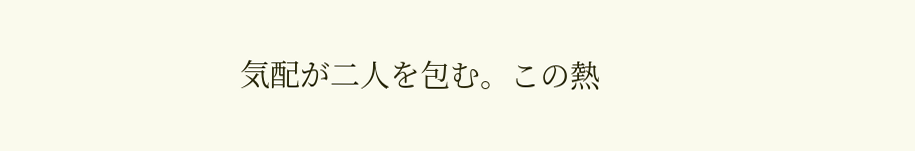気配が二人を包む。この熱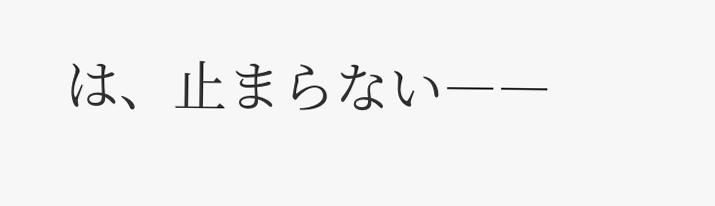は、止まらない――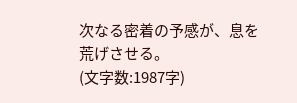次なる密着の予感が、息を荒げさせる。
(文字数:1987字)